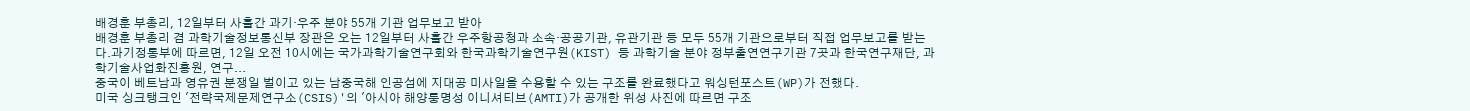배경훈 부총리, 12일부터 사흘간 과기·우주 분야 55개 기관 업무보고 받아
배경훈 부총리 겸 과학기술정보통신부 장관은 오는 12일부터 사흘간 우주항공청과 소속·공공기관, 유관기관 등 모두 55개 기관으로부터 직접 업무보고를 받는다.과기정통부에 따르면, 12일 오전 10시에는 국가과학기술연구회와 한국과학기술연구원(KIST) 등 과학기술 분야 정부출연연구기관 7곳과 한국연구재단, 과학기술사업화진흥원, 연구...
중국이 베트남과 영유권 분쟁일 벌이고 있는 남중국해 인공섬에 지대공 미사일을 수용할 수 있는 구조를 완료했다고 워싱턴포스트(WP)가 전했다.
미국 싱크탱크인 '전략국제문제연구소(CSIS)'의 '아시아 해양퉁명성 이니셔티브(AMTI)가 공개한 위성 사진에 따르면 구조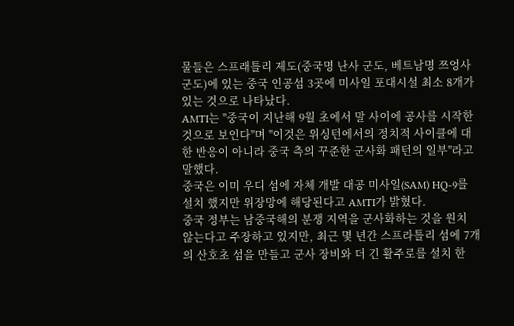물들은 스프래틀리 제도(중국명 난사 군도, 베트남명 쯔엉사 군도)에 있는 중국 인공섬 3곳에 미사일 포대시설 최소 8개가 있는 것으로 나타났다.
AMTI는 "중국이 지난해 9월 초에서 말 사이에 공사를 시작한 것으로 보인다"며 "이것은 위싱턴에서의 정치적 사이클에 대한 반응이 아니라 중국 측의 꾸준한 군사화 패턴의 일부"라고 말했다.
중국은 이미 우디 섬에 자체 개발 대공 미사일(SAM) HQ-9를 설치 했지만 위장망에 해당된다고 AMTI가 밝혔다.
중국 정부는 남중국해의 분쟁 지역을 군사화하는 것을 원치 않는다고 주장하고 있지만, 최근 몇 년간 스프라틀리 섬에 7개의 산호초 섬을 만들고 군사 장비와 더 긴 활주로를 설치 한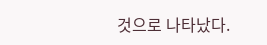것으로 나타났다.